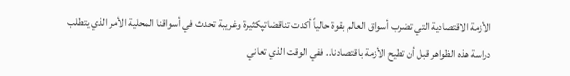الأزمة الاقتصادية التي تضرب أسواق العالم بقوة حالياً أكدت تناقضاتپكثيرة وغريبة تحدث في أسواقنا المحلية الأمر الذي يتطلب دراسة هذه الظواهر قبل أن تطيح الأزمة باقتصادنا.. ففي الوقت الذي تعاني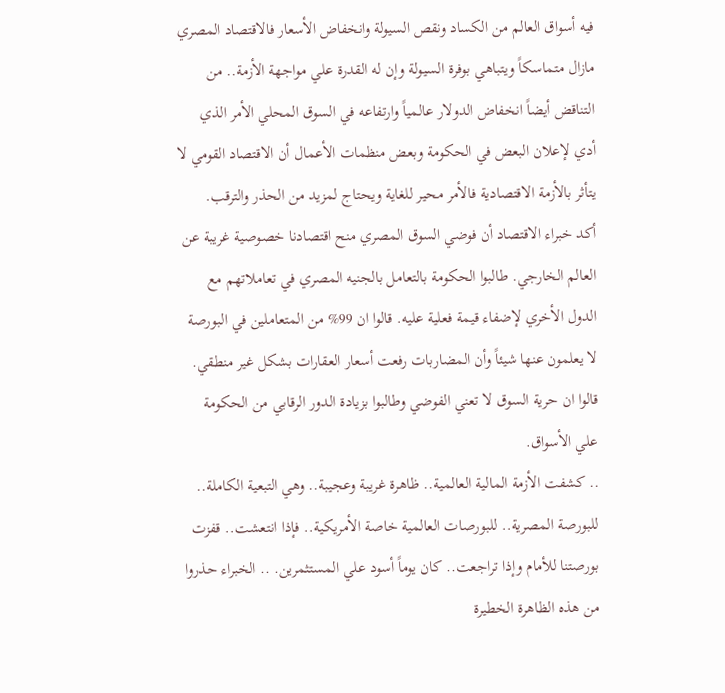فيه أسواق العالم من الكساد ونقص السيولة وانخفاض الأسعار فالاقتصاد المصري مازال متماسكاً ويتباهي بوفرة السيولة وإن له القدرة علي مواجهة الأزمة.. من التناقض أيضاً انخفاض الدولار عالمياً وارتفاعه في السوق المحلي الأمر الذي أدي لإعلان البعض في الحكومة وبعض منظمات الأعمال أن الاقتصاد القومي لا يتأثر بالأزمة الاقتصادية فالأمر محير للغاية ويحتاج لمزيد من الحذر والترقب.
أكد خبراء الاقتصاد أن فوضي السوق المصري منح اقتصادنا خصوصية غريبة عن العالم الخارجي. طالبوا الحكومة بالتعامل بالجنيه المصري في تعاملاتهم مع الدول الأخري لإضفاء قيمة فعلية عليه. قالوا ان 99% من المتعاملين في البورصة لا يعلمون عنها شيئاً وأن المضاربات رفعت أسعار العقارات بشكل غير منطقي. قالوا ان حرية السوق لا تعني الفوضي وطالبوا بزيادة الدور الرقابي من الحكومة علي الأسواق.
.. كشفت الأزمة المالية العالمية.. ظاهرة غريبة وعجيبة.. وهي التبعية الكاملة.. للبورصة المصرية.. للبورصات العالمية خاصة الأمريكية.. فإذا انتعشت.. قفزت بورصتنا للأمام وإذا تراجعت.. كان يوماً أسود علي المستثمرين. .. الخبراء حذروا من هذه الظاهرة الخطيرة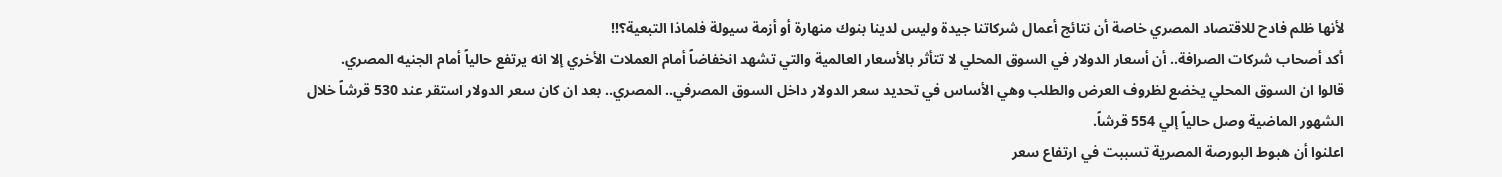لأنها ظلم فادح للاقتصاد المصري خاصة أن نتائج أعمال شركاتنا جيدة وليس لدينا بنوك منهارة أو أزمة سيولة فلماذا التبعية؟!!
أكد أصحاب شركات الصرافة.. أن أسعار الدولار في السوق المحلي لا تتأثر بالأسعار العالمية والتي تشهد انخفاضاً أمام العملات الأخري إلا انه يرتفع حالياً أمام الجنيه المصري.
قالوا ان السوق المحلي يخضع لظروف العرض والطلب وهي الأساس في تحديد سعر الدولار داخل السوق المصرفي.. المصري.. بعد ان كان سعر الدولار استقر عند 530 قرشاً خلال الشهور الماضية وصل حالياً إلي 554 قرشاً.
اعلنوا أن هبوط البورصة المصرية تسببت في ارتفاع سعر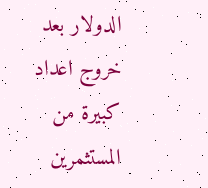الدولار بعد خروج اعداد كبيرة من المستثمرين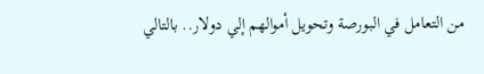من التعامل في البورصة وتحويل أموالهم إلي دولار.. بالتالي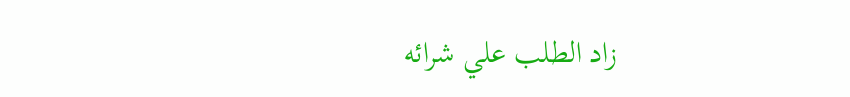زاد الطلب علي شرائه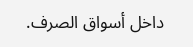داخل أسواق الصرف.